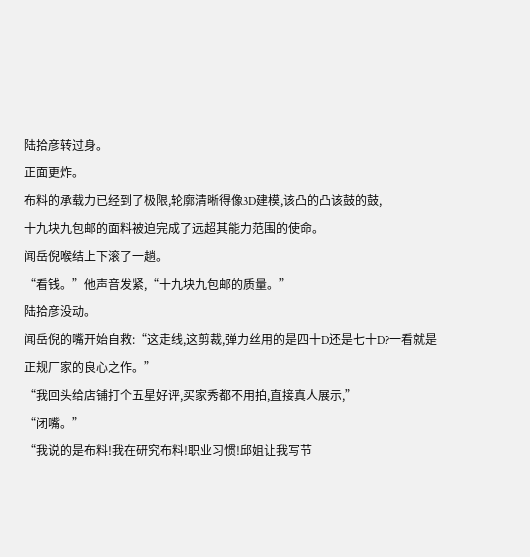陆拾彦转过身。
正面更炸。
布料的承载力已经到了极限,轮廓清晰得像3D建模,该凸的凸该鼓的鼓,
十九块九包邮的面料被迫完成了远超其能力范围的使命。
闻岳倪喉结上下滚了一趟。
“看钱。”他声音发紧,“十九块九包邮的质量。”
陆拾彦没动。
闻岳倪的嘴开始自救:“这走线,这剪裁,弹力丝用的是四十D还是七十D?一看就是正规厂家的良心之作。”
“我回头给店铺打个五星好评,买家秀都不用拍,直接真人展示,”
“闭嘴。”
“我说的是布料!我在研究布料!职业习惯!邱姐让我写节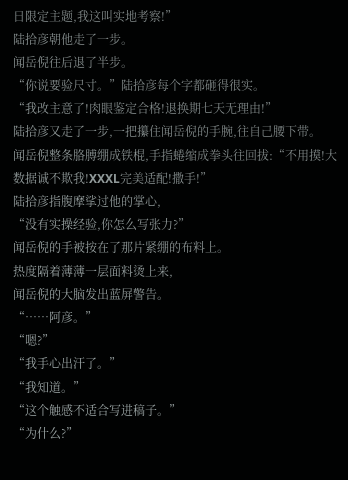日限定主题,我这叫实地考察!”
陆拾彦朝他走了一步。
闻岳倪往后退了半步。
“你说要验尺寸。”陆拾彦每个字都砸得很实。
“我改主意了!肉眼鉴定合格!退换期七天无理由!”
陆拾彦又走了一步,一把攥住闻岳倪的手腕,往自己腰下带。
闻岳倪整条胳膊绷成铁棍,手指蜷缩成拳头往回拔:“不用摸!大数据诚不欺我!XXXL完美适配!撒手!”
陆拾彦指腹摩挲过他的掌心,
“没有实操经验,你怎么写张力?”
闻岳倪的手被按在了那片紧绷的布料上。
热度隔着薄薄一层面料烫上来,
闻岳倪的大脑发出蓝屏警告。
“……阿彦。”
“嗯?”
“我手心出汗了。”
“我知道。”
“这个触感不适合写进稿子。”
“为什么?”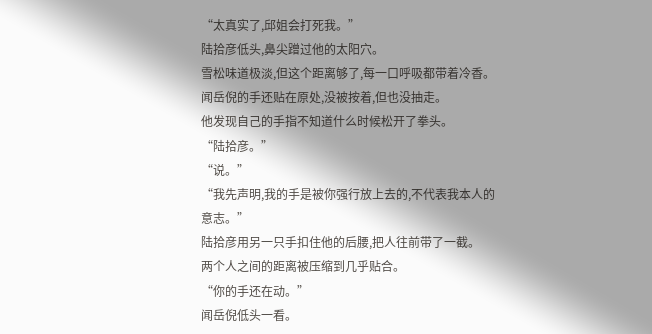“太真实了,邱姐会打死我。”
陆拾彦低头,鼻尖蹭过他的太阳穴。
雪松味道极淡,但这个距离够了,每一口呼吸都带着冷香。
闻岳倪的手还贴在原处,没被按着,但也没抽走。
他发现自己的手指不知道什么时候松开了拳头。
“陆拾彦。”
“说。”
“我先声明,我的手是被你强行放上去的,不代表我本人的意志。”
陆拾彦用另一只手扣住他的后腰,把人往前带了一截。
两个人之间的距离被压缩到几乎贴合。
“你的手还在动。”
闻岳倪低头一看。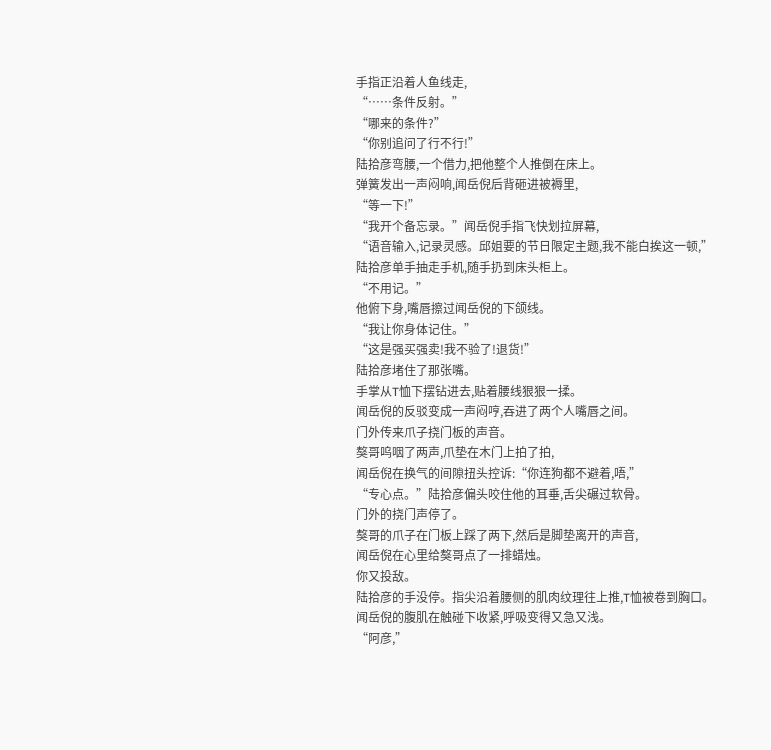手指正沿着人鱼线走,
“……条件反射。”
“哪来的条件?”
“你别追问了行不行!”
陆拾彦弯腰,一个借力,把他整个人推倒在床上。
弹簧发出一声闷响,闻岳倪后背砸进被褥里,
“等一下!”
“我开个备忘录。”闻岳倪手指飞快划拉屏幕,
“语音输入,记录灵感。邱姐要的节日限定主题,我不能白挨这一顿,”
陆拾彦单手抽走手机,随手扔到床头柜上。
“不用记。”
他俯下身,嘴唇擦过闻岳倪的下颌线。
“我让你身体记住。”
“这是强买强卖!我不验了!退货!”
陆拾彦堵住了那张嘴。
手掌从T恤下摆钻进去,贴着腰线狠狠一揉。
闻岳倪的反驳变成一声闷哼,吞进了两个人嘴唇之间。
门外传来爪子挠门板的声音。
獒哥呜咽了两声,爪垫在木门上拍了拍,
闻岳倪在换气的间隙扭头控诉:“你连狗都不避着,唔,”
“专心点。”陆拾彦偏头咬住他的耳垂,舌尖碾过软骨。
门外的挠门声停了。
獒哥的爪子在门板上踩了两下,然后是脚垫离开的声音,
闻岳倪在心里给獒哥点了一排蜡烛。
你又投敌。
陆拾彦的手没停。指尖沿着腰侧的肌肉纹理往上推,T恤被卷到胸口。
闻岳倪的腹肌在触碰下收紧,呼吸变得又急又浅。
“阿彦,”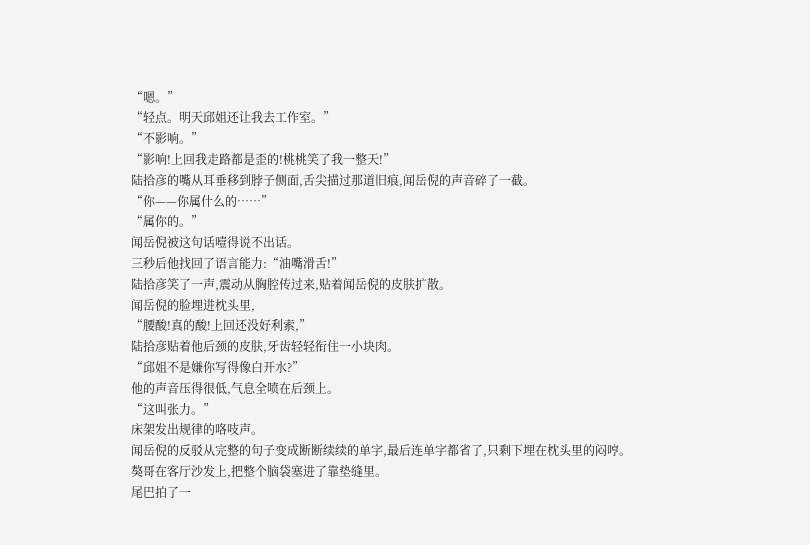“嗯。”
“轻点。明天邱姐还让我去工作室。”
“不影响。”
“影响!上回我走路都是歪的!桃桃笑了我一整天!”
陆拾彦的嘴从耳垂移到脖子侧面,舌尖描过那道旧痕,闻岳倪的声音碎了一截。
“你——你属什么的……”
“属你的。”
闻岳倪被这句话噎得说不出话。
三秒后他找回了语言能力:“油嘴滑舌!”
陆拾彦笑了一声,震动从胸腔传过来,贴着闻岳倪的皮肤扩散。
闻岳倪的脸埋进枕头里,
“腰酸!真的酸!上回还没好利索,”
陆拾彦贴着他后颈的皮肤,牙齿轻轻衔住一小块肉。
“邱姐不是嫌你写得像白开水?”
他的声音压得很低,气息全喷在后颈上。
“这叫张力。”
床架发出规律的咯吱声。
闻岳倪的反驳从完整的句子变成断断续续的单字,最后连单字都省了,只剩下埋在枕头里的闷哼。
獒哥在客厅沙发上,把整个脑袋塞进了靠垫缝里。
尾巴拍了一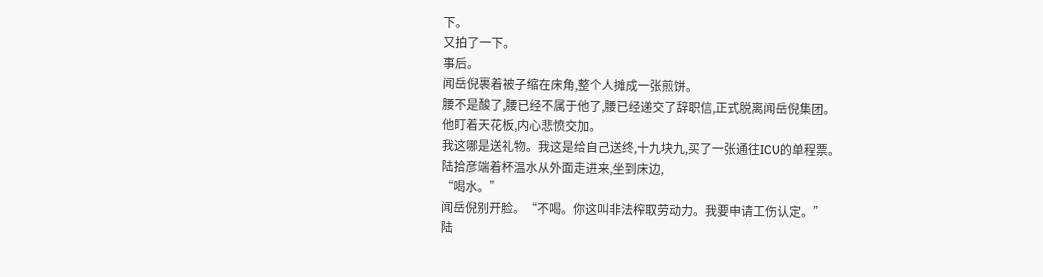下。
又拍了一下。
事后。
闻岳倪裹着被子缩在床角,整个人摊成一张煎饼。
腰不是酸了,腰已经不属于他了,腰已经递交了辞职信,正式脱离闻岳倪集团。
他盯着天花板,内心悲愤交加。
我这哪是送礼物。我这是给自己送终,十九块九,买了一张通往ICU的单程票。
陆拾彦端着杯温水从外面走进来,坐到床边,
“喝水。”
闻岳倪别开脸。“不喝。你这叫非法榨取劳动力。我要申请工伤认定。”
陆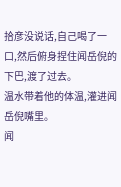拾彦没说话,自己喝了一口,然后俯身捏住闻岳倪的下巴,渡了过去。
温水带着他的体温,灌进闻岳倪嘴里。
闻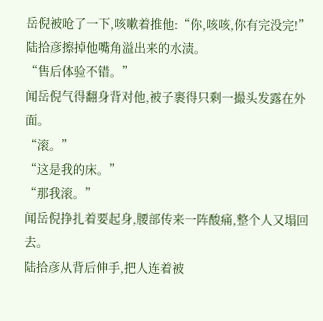岳倪被呛了一下,咳嗽着推他:“你,咳咳,你有完没完!”
陆拾彦擦掉他嘴角溢出来的水渍。
“售后体验不错。”
闻岳倪气得翻身背对他,被子裹得只剩一撮头发露在外面。
“滚。”
“这是我的床。”
“那我滚。”
闻岳倪挣扎着要起身,腰部传来一阵酸痛,整个人又塌回去。
陆拾彦从背后伸手,把人连着被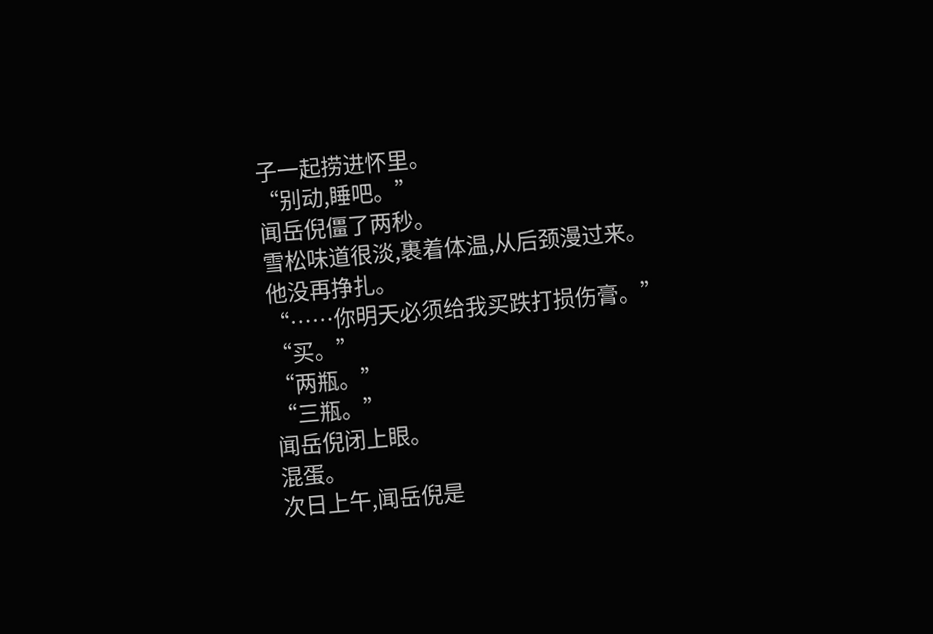子一起捞进怀里。
“别动,睡吧。”
闻岳倪僵了两秒。
雪松味道很淡,裹着体温,从后颈漫过来。
他没再挣扎。
“……你明天必须给我买跌打损伤膏。”
“买。”
“两瓶。”
“三瓶。”
闻岳倪闭上眼。
混蛋。
次日上午,闻岳倪是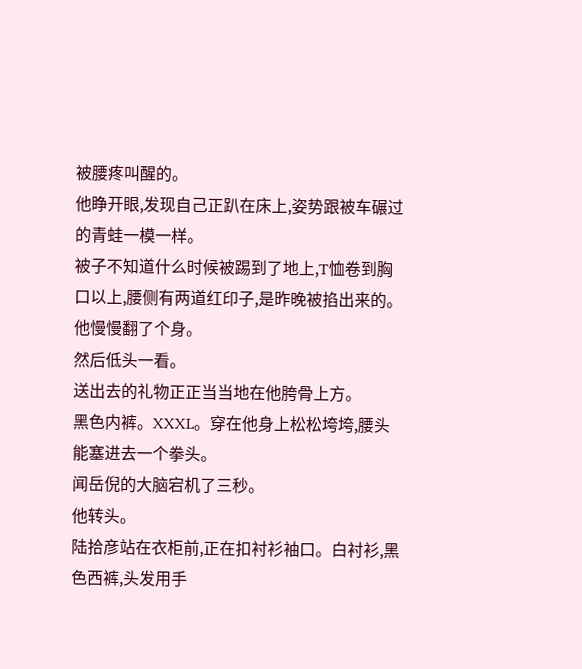被腰疼叫醒的。
他睁开眼,发现自己正趴在床上,姿势跟被车碾过的青蛙一模一样。
被子不知道什么时候被踢到了地上,T恤卷到胸口以上,腰侧有两道红印子,是昨晚被掐出来的。
他慢慢翻了个身。
然后低头一看。
送出去的礼物正正当当地在他胯骨上方。
黑色内裤。XXXL。穿在他身上松松垮垮,腰头能塞进去一个拳头。
闻岳倪的大脑宕机了三秒。
他转头。
陆拾彦站在衣柜前,正在扣衬衫袖口。白衬衫,黑色西裤,头发用手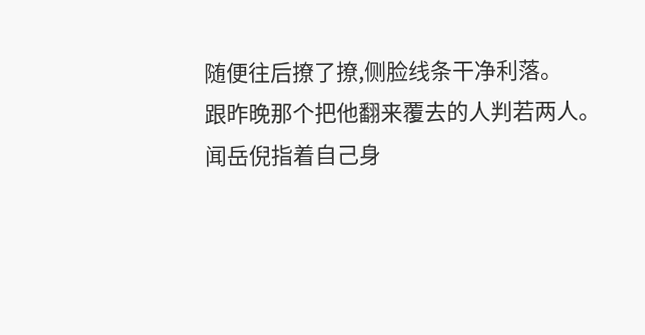随便往后撩了撩,侧脸线条干净利落。
跟昨晚那个把他翻来覆去的人判若两人。
闻岳倪指着自己身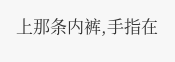上那条内裤,手指在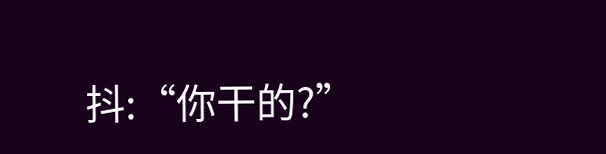抖:“你干的?”